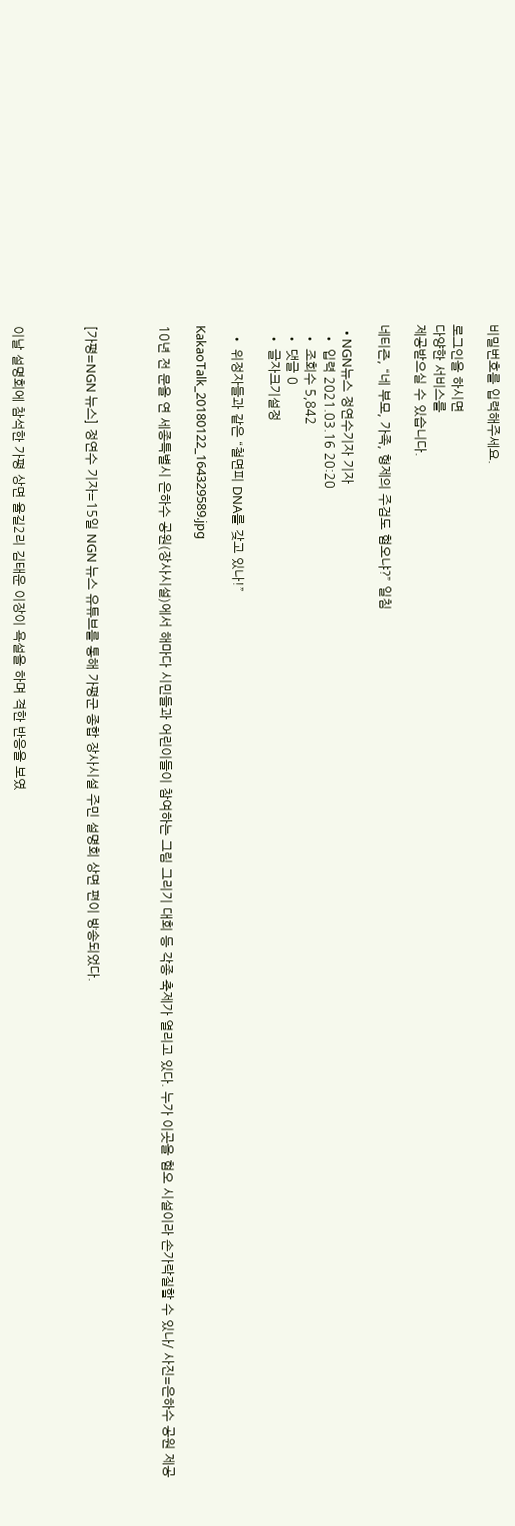비밀번호를 입력해주세요.

로그인을 하시면
다양한 서비스를
제공받으실 수 있습니다.

네티즌, “네 부모, 가족, 형제의 주검도 혐오냐?” 일침

  • NGN뉴스 정연수기자 기자
  • 입력 2021.03.16 20:20
  • 조회수 5,842
  • 댓글 0
  • 글자크기설정

  • 위정자들과 같은 “철면피 DNA를 갖고 있나!”

KakaoTalk_20180122_164329589.jpg

10년 전 문을 연 세종특별시 은하수 공원(장사시설)에서 해마다 시민들과 어린이들이 참여하는 그림 그리기 대회 등 각종 축제가 열리고 있다. 누가 이곳을 혐오 시설이라 손가락질할 수 있나/ 사진=은하수 공원 제공



[가평=NGN 뉴스] 정연수 기자=15일 NGN 뉴스 유튜브를 통해 가평군 종합 장사시설 주민 설명회 상면 편이 방송되었다.



이날 설명회에 참석한 가평 상면 율길2리 김태운 이장이 욕설을 하며 격한 반응을 보였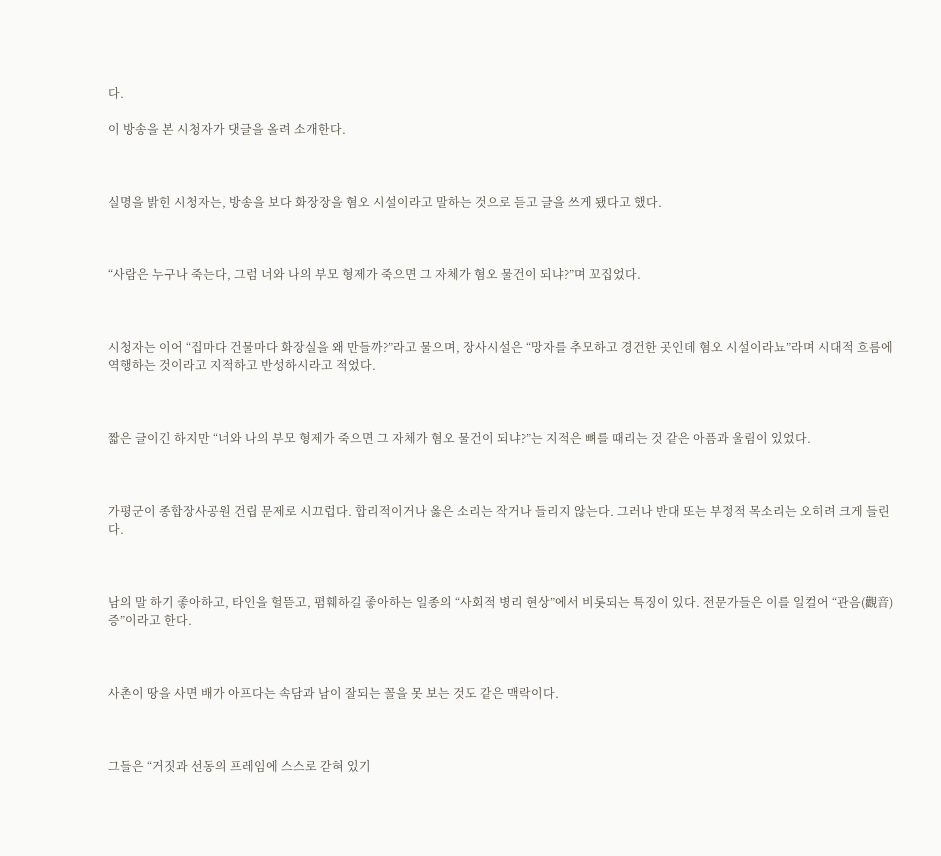다.

이 방송을 본 시청자가 댓글을 올려 소개한다.



실명을 밝힌 시청자는, 방송을 보다 화장장을 혐오 시설이라고 말하는 것으로 듣고 글을 쓰게 됐다고 했다.



“사람은 누구나 죽는다, 그럼 너와 나의 부모 형제가 죽으면 그 자체가 혐오 물건이 되냐?”며 꼬집었다.



시청자는 이어 “집마다 건물마다 화장실을 왜 만들까?”라고 물으며, 장사시설은 “망자를 추모하고 경건한 곳인데 혐오 시설이라뇨”라며 시대적 흐름에 역행하는 것이라고 지적하고 반성하시라고 적었다.



짧은 글이긴 하지만 “너와 나의 부모 형제가 죽으면 그 자체가 혐오 물건이 되냐?”는 지적은 뼈를 때리는 것 같은 아픔과 울림이 있었다.



가평군이 종합장사공원 건립 문제로 시끄럽다. 합리적이거나 옳은 소리는 작거나 들리지 않는다. 그러나 반대 또는 부정적 목소리는 오히려 크게 들린다.



남의 말 하기 좋아하고, 타인을 헐뜯고, 폄훼하길 좋아하는 일종의 “사회적 병리 현상”에서 비롯되는 특징이 있다. 전문가들은 이를 일컬어 “관음(觀音)증”이라고 한다.



사촌이 땅을 사면 배가 아프다는 속담과 남이 잘되는 꼴을 못 보는 것도 같은 맥락이다.



그들은 “거짓과 선동의 프레임에 스스로 갇혀 있기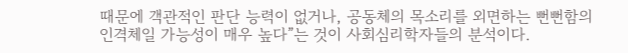때문에 객관적인 판단 능력이 없거나, 공동체의 목소리를 외면하는 뻔뻔함의 인격체일 가능성이 매우 높다”는 것이 사회심리학자들의 분석이다.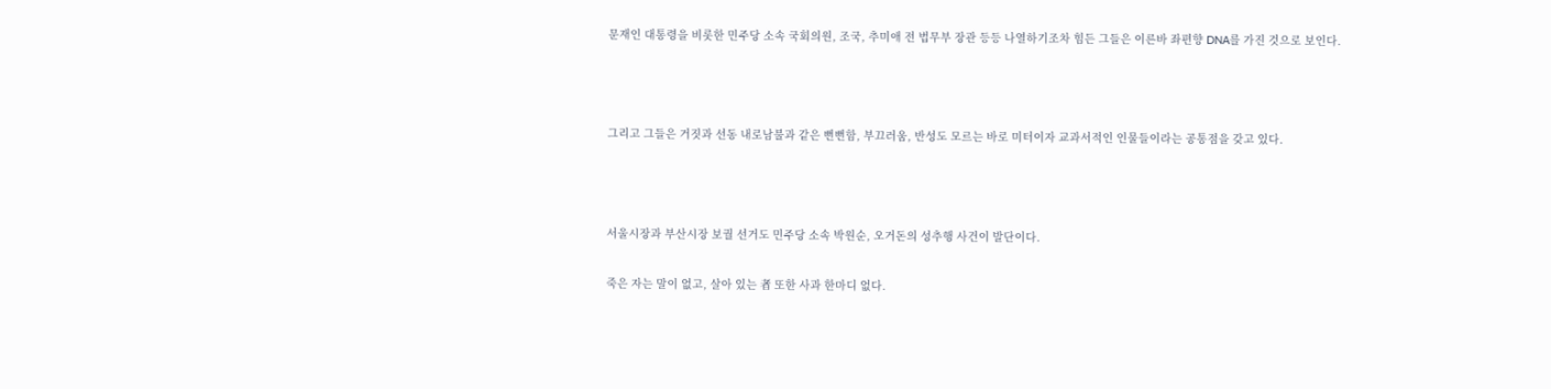문재인 대통령을 비롯한 민주당 소속 국회의원, 조국, 추미애 전 법무부 장관 등등 나열하기조차 힘든 그들은 이른바 좌편향 DNA를 가진 것으로 보인다.



그리고 그들은 거짓과 선동 내로남불과 같은 뻔뻔함, 부끄러움, 반성도 모르는 바로 미터이자 교과서적인 인물들이라는 공통점을 갖고 있다.



서울시장과 부산시장 보궐 선거도 민주당 소속 박원순, 오거돈의 성추행 사건이 발단이다.

죽은 자는 말이 없고, 살아 있는 者 또한 사과 한마디 없다.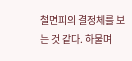철면피의 결정체를 보는 것 같다. 하물며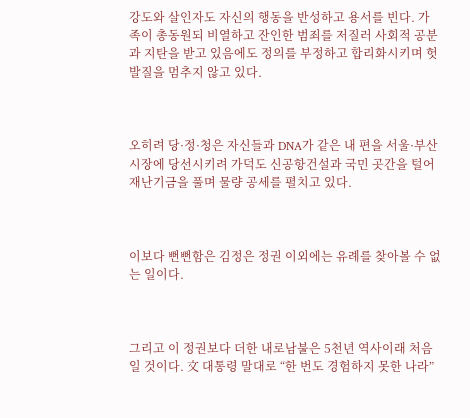강도와 살인자도 자신의 행동을 반성하고 용서를 빈다. 가족이 총동원되 비열하고 잔인한 범죄를 저질러 사회적 공분과 지탄을 받고 있음에도 정의를 부정하고 합리화시키며 헛발질을 멈추지 않고 있다.



오히려 당·정·청은 자신들과 DNA가 같은 내 편을 서울·부산 시장에 당선시키려 가덕도 신공항건설과 국민 곳간을 털어 재난기금을 풀며 물량 공세를 펼치고 있다.



이보다 뻔뻔함은 김정은 정권 이외에는 유례를 찾아볼 수 없는 일이다.



그리고 이 정권보다 더한 내로남불은 5천년 역사이래 처음일 것이다. 文 대통령 말대로 “한 번도 경험하지 못한 나라”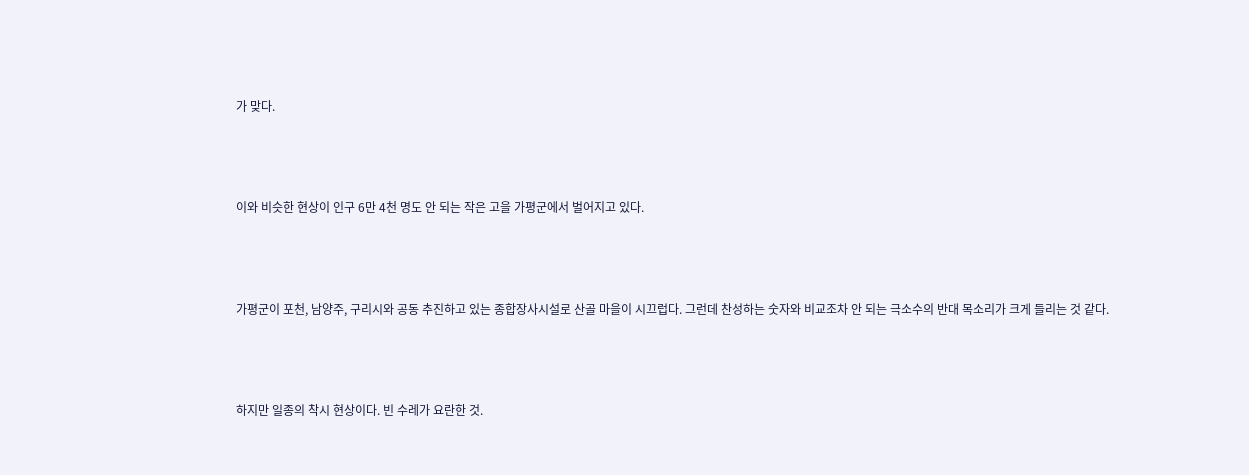가 맞다.



이와 비슷한 현상이 인구 6만 4천 명도 안 되는 작은 고을 가평군에서 벌어지고 있다.



가평군이 포천, 남양주, 구리시와 공동 추진하고 있는 종합장사시설로 산골 마을이 시끄럽다. 그런데 찬성하는 숫자와 비교조차 안 되는 극소수의 반대 목소리가 크게 들리는 것 같다.



하지만 일종의 착시 현상이다. 빈 수레가 요란한 것.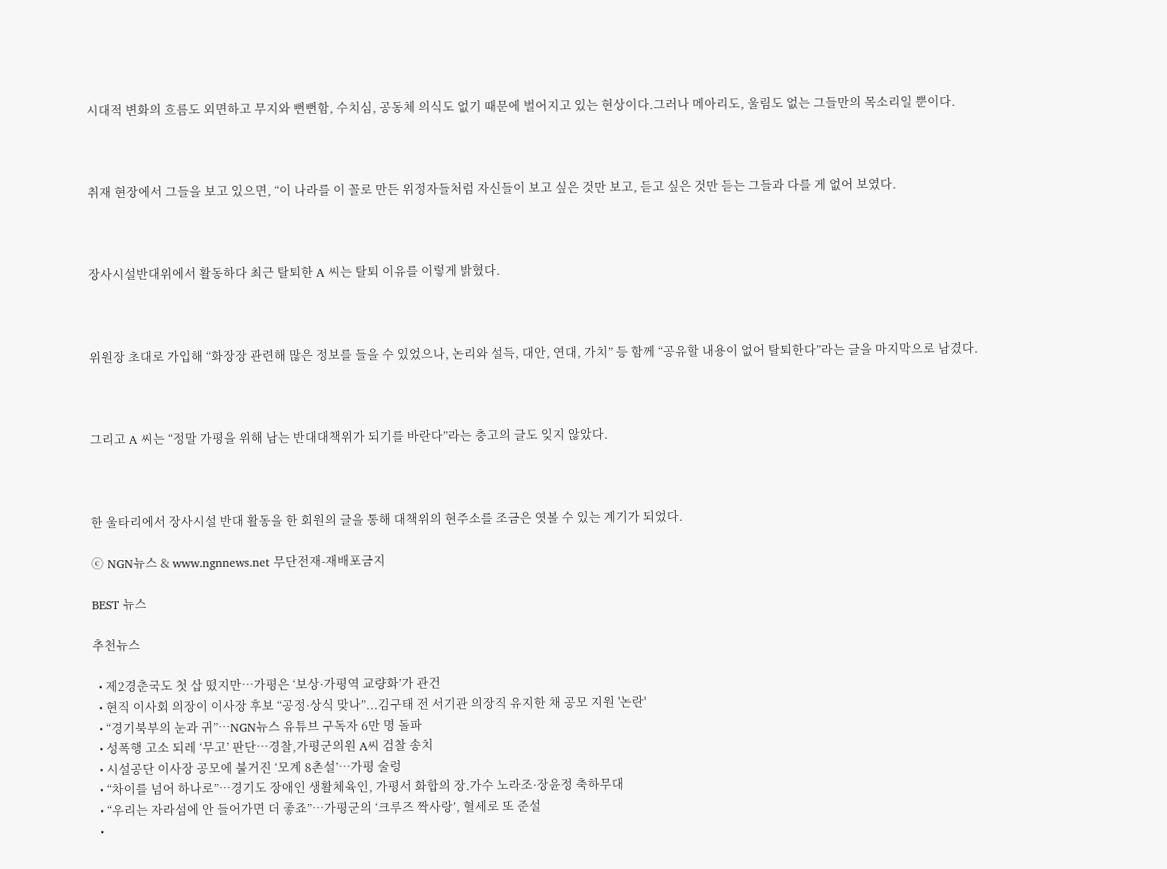시대적 변화의 흐름도 외면하고 무지와 뻔뻔함, 수치심, 공동체 의식도 없기 때문에 벌어지고 있는 현상이다.그러나 메아리도, 울림도 없는 그들만의 목소리일 뿐이다.



취재 현장에서 그들을 보고 있으면, “이 나라를 이 꼴로 만든 위정자들처럼 자신들이 보고 싶은 것만 보고, 듣고 싶은 것만 듣는 그들과 다를 게 없어 보였다.



장사시설반대위에서 활동하다 최근 탈퇴한 A 씨는 탈퇴 이유를 이렇게 밝혔다.



위원장 초대로 가입해 “화장장 관련해 많은 정보를 들을 수 있었으나, 논리와 설득, 대안, 연대, 가치” 등 함께 “공유할 내용이 없어 탈퇴한다”라는 글을 마지막으로 남겼다.



그리고 A 씨는 “정말 가평을 위해 남는 반대대책위가 되기를 바란다”라는 충고의 글도 잊지 않았다.



한 울타리에서 장사시설 반대 활동을 한 회원의 글을 통해 대책위의 현주소를 조금은 엿볼 수 있는 계기가 되었다.

ⓒ NGN뉴스 & www.ngnnews.net 무단전재-재배포금지

BEST 뉴스

추천뉴스

  • 제2경춘국도 첫 삽 떴지만…가평은 ‘보상·가평역 교량화’가 관건
  • 현직 이사회 의장이 이사장 후보 “공정·상식 맞나”...김구태 전 서기관 의장직 유지한 채 공모 지원 '논란'
  • “경기북부의 눈과 귀”…NGN뉴스 유튜브 구독자 6만 명 돌파
  • 성폭행 고소 되레 ‘무고’ 판단…경찰,가평군의원 A씨 검찰 송치
  • 시설공단 이사장 공모에 불거진 ‘모계 8촌설’…가평 술렁
  • “차이를 넘어 하나로”…경기도 장애인 생활체육인, 가평서 화합의 장.가수 노라조·장윤정 축하무대
  • “우리는 자라섬에 안 들어가면 더 좋죠”…가평군의 ‘크루즈 짝사랑’, 혈세로 또 준설
  •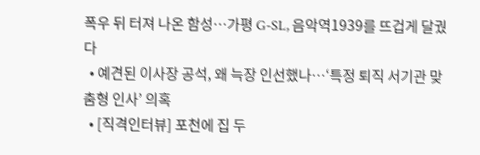폭우 뒤 터져 나온 함성…가평 G-SL, 음악역1939를 뜨겁게 달궜다
  • 예견된 이사장 공석, 왜 늑장 인선했나…‘특정 퇴직 서기관 맞춤형 인사’ 의혹
  • [직격인터뷰] 포천에 집 두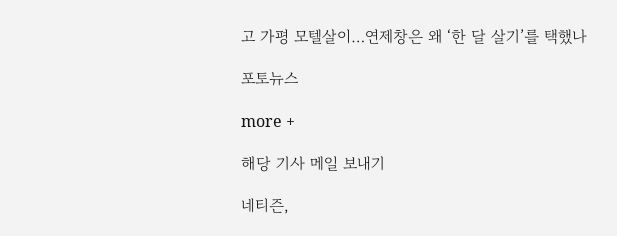고 가평 모텔살이…연제창은 왜 ‘한 달 살기’를 택했나

포토뉴스

more +

해당 기사 메일 보내기

네티즌,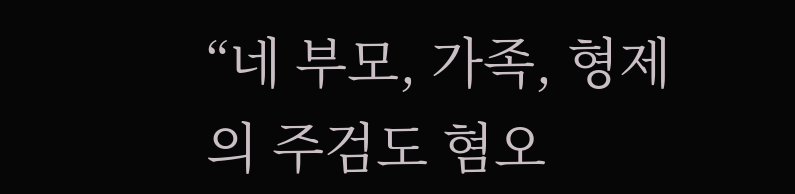“네 부모, 가족, 형제의 주검도 혐오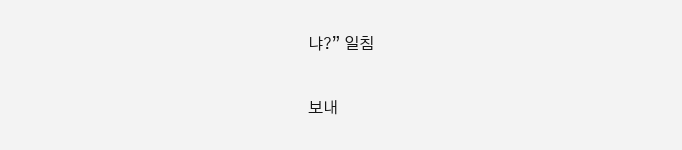냐?” 일침

보내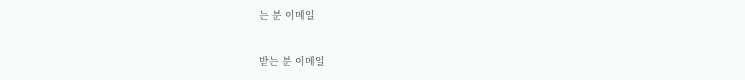는 분 이메일

받는 분 이메일